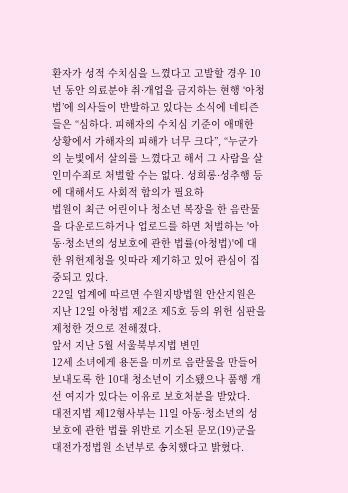환자가 성적 수치심을 느꼈다고 고발할 경우 10년 동안 의료분야 취·개업을 금지하는 현행 ‘아청법’에 의사들이 반발하고 있다는 소식에 네티즌들은 “심하다. 피해자의 수치심 기준이 애매한 상황에서 가해자의 피해가 너무 크다”, “누군가의 눈빛에서 살의를 느꼈다고 해서 그 사람을 살인미수죄로 처벌할 수는 없다. 성희롱·성추행 등에 대해서도 사회적 합의가 필요하
법원이 최근 어린이나 청소년 복장을 한 음란물을 다운로드하거나 업로드를 하면 처벌하는 '아동·청소년의 성보호에 관한 법률(아청법)'에 대한 위헌제청을 잇따라 제기하고 있어 관심이 집중되고 있다.
22일 업계에 따르면 수원지방법원 안산지원은 지난 12일 아청법 제2조 제5호 등의 위헌 심판을 제청한 것으로 전해졌다.
앞서 지난 5월 서울북부지법 변민
12세 소녀에게 용돈을 미끼로 음란물을 만들어 보내도록 한 10대 청소년이 기소됐으나 품행 개선 여지가 있다는 이유로 보호처분을 받았다.
대전지법 제12형사부는 11일 아동·청소년의 성보호에 관한 법률 위반로 기소된 문모(19)군을 대전가정법원 소년부로 송치했다고 밝혔다.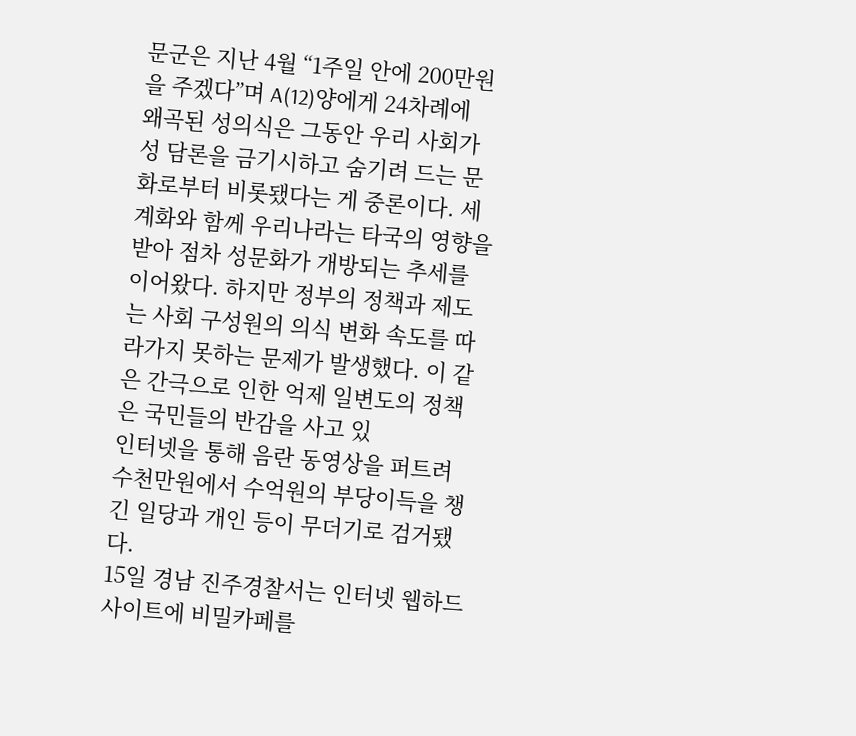문군은 지난 4월 “1주일 안에 200만원을 주겠다”며 A(12)양에게 24차례에
왜곡된 성의식은 그동안 우리 사회가 성 담론을 금기시하고 숨기려 드는 문화로부터 비롯됐다는 게 중론이다. 세계화와 함께 우리나라는 타국의 영향을 받아 점차 성문화가 개방되는 추세를 이어왔다. 하지만 정부의 정책과 제도는 사회 구성원의 의식 변화 속도를 따라가지 못하는 문제가 발생했다. 이 같은 간극으로 인한 억제 일변도의 정책은 국민들의 반감을 사고 있
인터넷을 통해 음란 동영상을 퍼트려 수천만원에서 수억원의 부당이득을 챙긴 일당과 개인 등이 무더기로 검거됐다.
15일 경남 진주경찰서는 인터넷 웹하드 사이트에 비밀카페를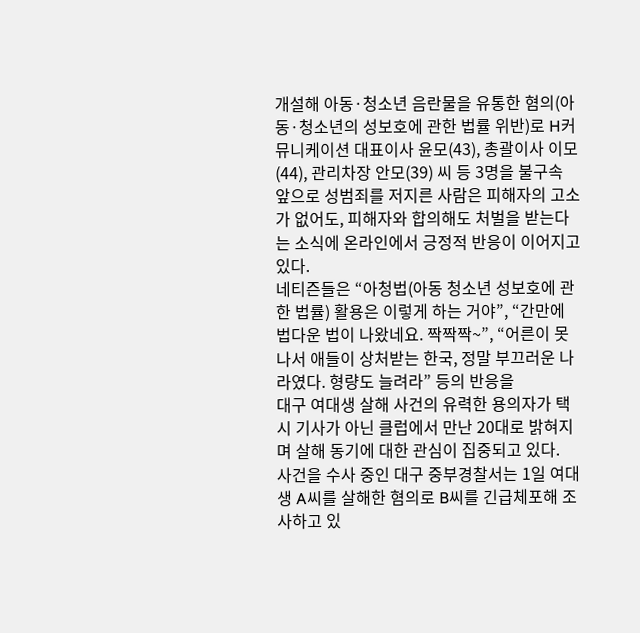개설해 아동·청소년 음란물을 유통한 혐의(아동·청소년의 성보호에 관한 법률 위반)로 H커뮤니케이션 대표이사 윤모(43), 총괄이사 이모(44), 관리차장 안모(39) 씨 등 3명을 불구속
앞으로 성범죄를 저지른 사람은 피해자의 고소가 없어도, 피해자와 합의해도 처벌을 받는다는 소식에 온라인에서 긍정적 반응이 이어지고 있다.
네티즌들은 “아청법(아동 청소년 성보호에 관한 법률) 활용은 이렇게 하는 거야”, “간만에 법다운 법이 나왔네요. 짝짝짝~”, “어른이 못나서 애들이 상처받는 한국, 정말 부끄러운 나라였다. 형량도 늘려라” 등의 반응을
대구 여대생 살해 사건의 유력한 용의자가 택시 기사가 아닌 클럽에서 만난 20대로 밝혀지며 살해 동기에 대한 관심이 집중되고 있다.
사건을 수사 중인 대구 중부경찰서는 1일 여대생 A씨를 살해한 혐의로 B씨를 긴급체포해 조사하고 있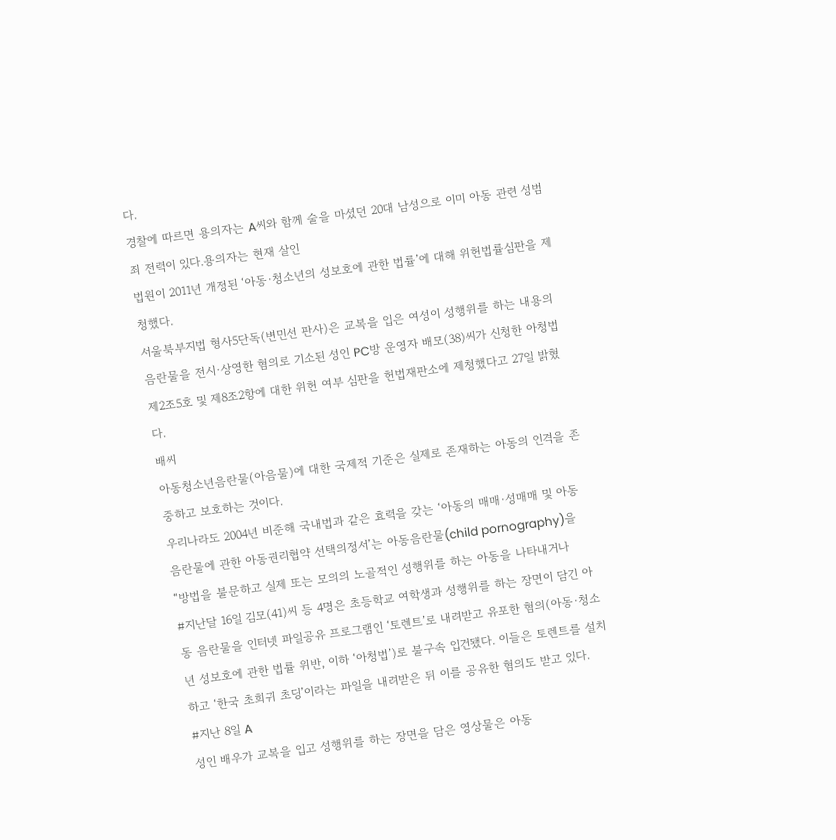다.
경찰에 따르면 용의자는 A씨와 함께 술을 마셨던 20대 남성으로 이미 아동 관련 성범죄 전력이 있다.용의자는 현재 살인
법원이 2011년 개정된 ‘아동·청소년의 성보호에 관한 법률’에 대해 위헌법률심판을 제청했다.
서울북부지법 형사5단독(변민선 판사)은 교복을 입은 여성이 성행위를 하는 내용의 음란물을 전시·상영한 혐의로 기소된 성인 PC방 운영자 배모(38)씨가 신청한 아청법 제2조5호 및 제8조2항에 대한 위헌 여부 심판을 헌법재판소에 제청했다고 27일 밝혔다.
배씨
아동청소년음란물(아음물)에 대한 국제적 기준은 실제로 존재하는 아동의 인격을 존중하고 보호하는 것이다.
우리나라도 2004년 비준해 국내법과 같은 효력을 갖는 ‘아동의 매매·성매매 및 아동 음란물에 관한 아동권리협약 선택의정서’는 아동음란물(child pornography)을 “방법을 불문하고 실제 또는 모의의 노골적인 성행위를 하는 아동을 나타내거나
#지난달 16일 김모(41)씨 등 4명은 초등학교 여학생과 성행위를 하는 장면이 담긴 아동 음란물을 인터넷 파일공유 프로그램인 ‘토렌트’로 내려받고 유포한 혐의(아동·청소년 성보호에 관한 법률 위반, 이하 ‘아청법’)로 불구속 입건됐다. 이들은 토렌트를 설치하고 ‘한국 초희귀 초딩’이라는 파일을 내려받은 뒤 이를 공유한 혐의도 받고 있다.
#지난 8일 A
성인 배우가 교복을 입고 성행위를 하는 장면을 담은 영상물은 아동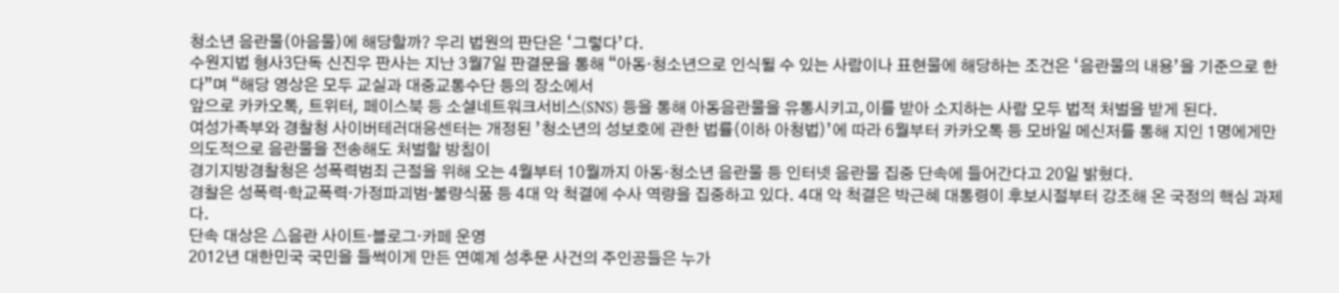청소년 음란물(아음물)에 해당할까? 우리 법원의 판단은 ‘그렇다’다.
수원지법 형사3단독 신진우 판사는 지난 3월7일 판결문을 통해 “아동·청소년으로 인식될 수 있는 사람이나 표현물에 해당하는 조건은 ‘음란물의 내용’을 기준으로 한다”며 “해당 영상은 모두 교실과 대중교통수단 등의 장소에서
앞으로 카카오톡, 트위터, 페이스북 등 소셜네트워크서비스(SNS) 등을 통해 아동음란물을 유통시키고,이를 받아 소지하는 사람 모두 법적 처벌을 받게 된다.
여성가족부와 경찰청 사이버테러대응센터는 개정된 ’청소년의 성보호에 관한 법률(이하 아청법)’에 따라 6월부터 카카오톡 등 모바일 메신저를 통해 지인 1명에게만 의도적으로 음란물을 전송해도 처벌할 방침이
경기지방경찰청은 성폭력범죄 근절을 위해 오는 4월부터 10월까지 아동·청소년 음란물 등 인터넷 음란물 집중 단속에 들어간다고 20일 밝혔다.
경찰은 성폭력·학교폭력·가정파괴범·불량식품 등 4대 악 척결에 수사 역량을 집중하고 있다. 4대 악 척결은 박근혜 대통령이 후보시절부터 강조해 온 국정의 핵심 과제다.
단속 대상은 △음란 사이트·블로그·카페 운영
2012년 대한민국 국민을 들썩이게 만든 연예계 성추문 사건의 주인공들은 누가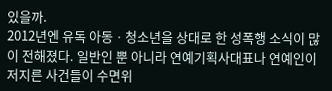있을까.
2012년엔 유독 아동ㆍ청소년을 상대로 한 성폭행 소식이 많이 전해졌다. 일반인 뿐 아니라 연예기획사대표나 연예인이 저지른 사건들이 수면위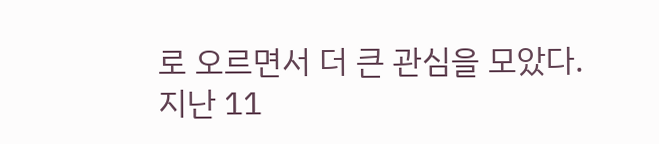로 오르면서 더 큰 관심을 모았다.
지난 11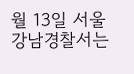월 13일 서울 강남경찰서는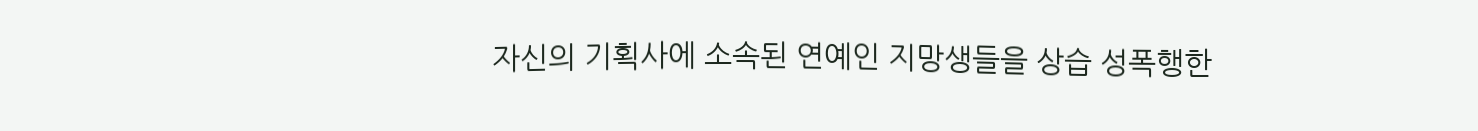자신의 기획사에 소속된 연예인 지망생들을 상습 성폭행한